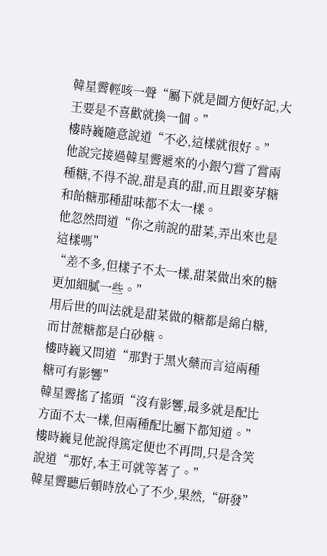韓星霽輕咳一聲“屬下就是圖方便好記,大王要是不喜歡就換一個。”
樓時巍隨意說道“不必,這樣就很好。”
他說完接過韓星霽遞來的小銀勺嘗了嘗兩種糖,不得不說,甜是真的甜,而且跟麥芽糖和飴糖那種甜味都不太一樣。
他忽然問道“你之前說的甜菜,弄出來也是這樣嗎”
“差不多,但樣子不太一樣,甜菜做出來的糖更加細膩一些。”
用后世的叫法就是甜菜做的糖都是綿白糖,而甘蔗糖都是白砂糖。
樓時巍又問道“那對于黑火藥而言這兩種糖可有影響”
韓星霽搖了搖頭“沒有影響,最多就是配比方面不太一樣,但兩種配比屬下都知道。”
樓時巍見他說得篤定便也不再問,只是含笑說道“那好,本王可就等著了。”
韓星霽聽后頓時放心了不少,果然,“研發”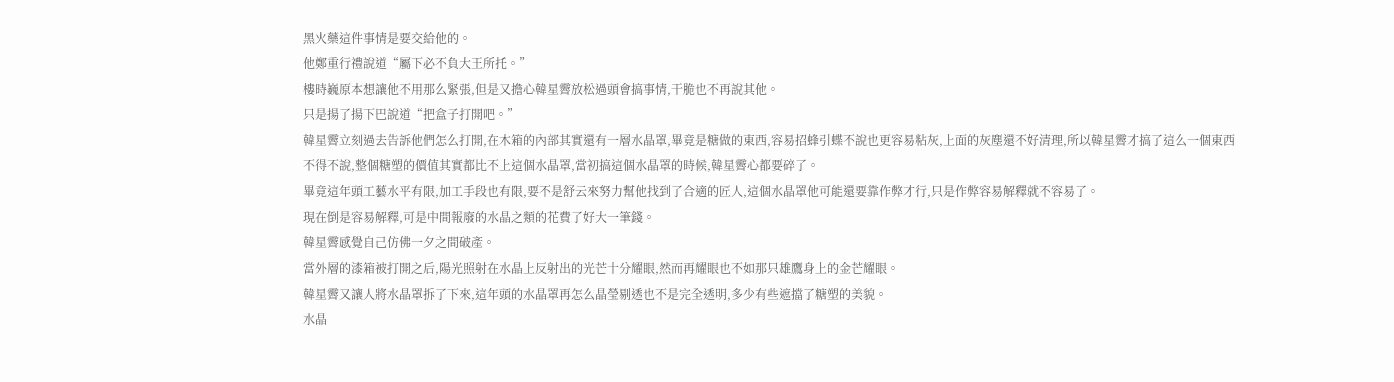黑火藥這件事情是要交給他的。
他鄭重行禮說道“屬下必不負大王所托。”
樓時巍原本想讓他不用那么緊張,但是又擔心韓星霽放松過頭會搞事情,干脆也不再說其他。
只是揚了揚下巴說道“把盒子打開吧。”
韓星霽立刻過去告訴他們怎么打開,在木箱的內部其實還有一層水晶罩,畢竟是糖做的東西,容易招蜂引蝶不說也更容易粘灰,上面的灰塵還不好清理,所以韓星霽才搞了這么一個東西
不得不說,整個糖塑的價值其實都比不上這個水晶罩,當初搞這個水晶罩的時候,韓星霽心都要碎了。
畢竟這年頭工藝水平有限,加工手段也有限,要不是舒云來努力幫他找到了合適的匠人,這個水晶罩他可能還要靠作弊才行,只是作弊容易解釋就不容易了。
現在倒是容易解釋,可是中間報廢的水晶之類的花費了好大一筆錢。
韓星霽感覺自己仿佛一夕之間破產。
當外層的漆箱被打開之后,陽光照射在水晶上反射出的光芒十分耀眼,然而再耀眼也不如那只雄鷹身上的金芒耀眼。
韓星霽又讓人將水晶罩拆了下來,這年頭的水晶罩再怎么晶瑩剔透也不是完全透明,多少有些遮擋了糖塑的美貌。
水晶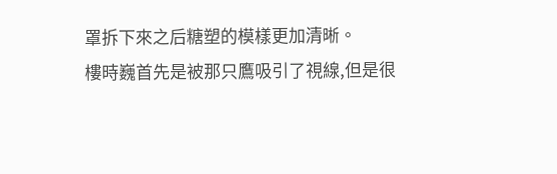罩拆下來之后糖塑的模樣更加清晰。
樓時巍首先是被那只鷹吸引了視線,但是很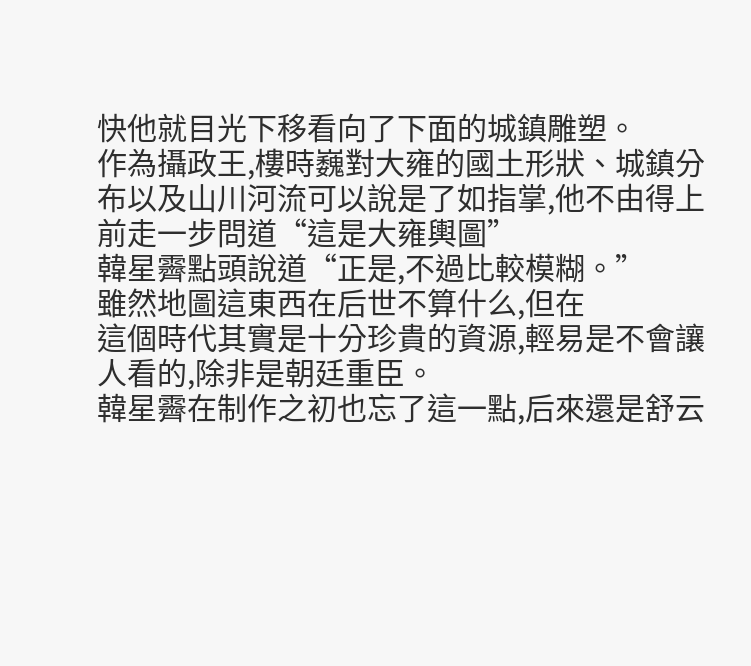快他就目光下移看向了下面的城鎮雕塑。
作為攝政王,樓時巍對大雍的國土形狀、城鎮分布以及山川河流可以說是了如指掌,他不由得上前走一步問道“這是大雍輿圖”
韓星霽點頭說道“正是,不過比較模糊。”
雖然地圖這東西在后世不算什么,但在
這個時代其實是十分珍貴的資源,輕易是不會讓人看的,除非是朝廷重臣。
韓星霽在制作之初也忘了這一點,后來還是舒云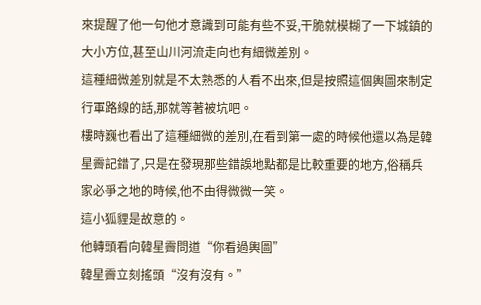來提醒了他一句他才意識到可能有些不妥,干脆就模糊了一下城鎮的大小方位,甚至山川河流走向也有細微差別。
這種細微差別就是不太熟悉的人看不出來,但是按照這個輿圖來制定行軍路線的話,那就等著被坑吧。
樓時巍也看出了這種細微的差別,在看到第一處的時候他還以為是韓星霽記錯了,只是在發現那些錯誤地點都是比較重要的地方,俗稱兵家必爭之地的時候,他不由得微微一笑。
這小狐貍是故意的。
他轉頭看向韓星霽問道“你看過輿圖”
韓星霽立刻搖頭“沒有沒有。”